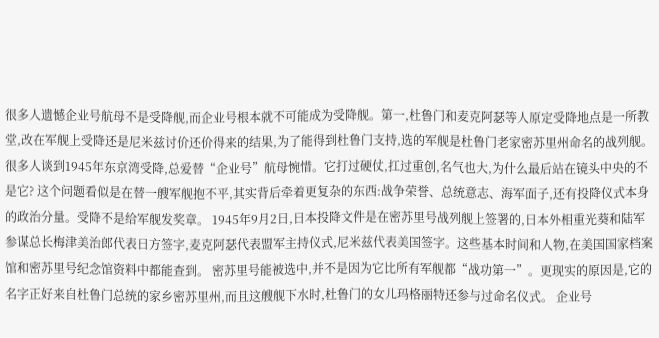很多人遗憾企业号航母不是受降舰,而企业号根本就不可能成为受降舰。第一,杜鲁门和麦克阿瑟等人原定受降地点是一所教堂,改在军舰上受降还是尼米兹讨价还价得来的结果,为了能得到杜鲁门支持,选的军舰是杜鲁门老家密苏里州命名的战列舰。 很多人谈到1945年东京湾受降,总爱替“企业号”航母惋惜。它打过硬仗,扛过重创,名气也大,为什么最后站在镜头中央的不是它? 这个问题看似是在替一艘军舰抱不平,其实背后牵着更复杂的东西:战争荣誉、总统意志、海军面子,还有投降仪式本身的政治分量。受降不是给军舰发奖章。 1945年9月2日,日本投降文件是在密苏里号战列舰上签署的,日本外相重光葵和陆军参谋总长梅津美治郎代表日方签字,麦克阿瑟代表盟军主持仪式,尼米兹代表美国签字。这些基本时间和人物,在美国国家档案馆和密苏里号纪念馆资料中都能查到。 密苏里号能被选中,并不是因为它比所有军舰都“战功第一”。更现实的原因是,它的名字正好来自杜鲁门总统的家乡密苏里州,而且这艘舰下水时,杜鲁门的女儿玛格丽特还参与过命名仪式。 企业号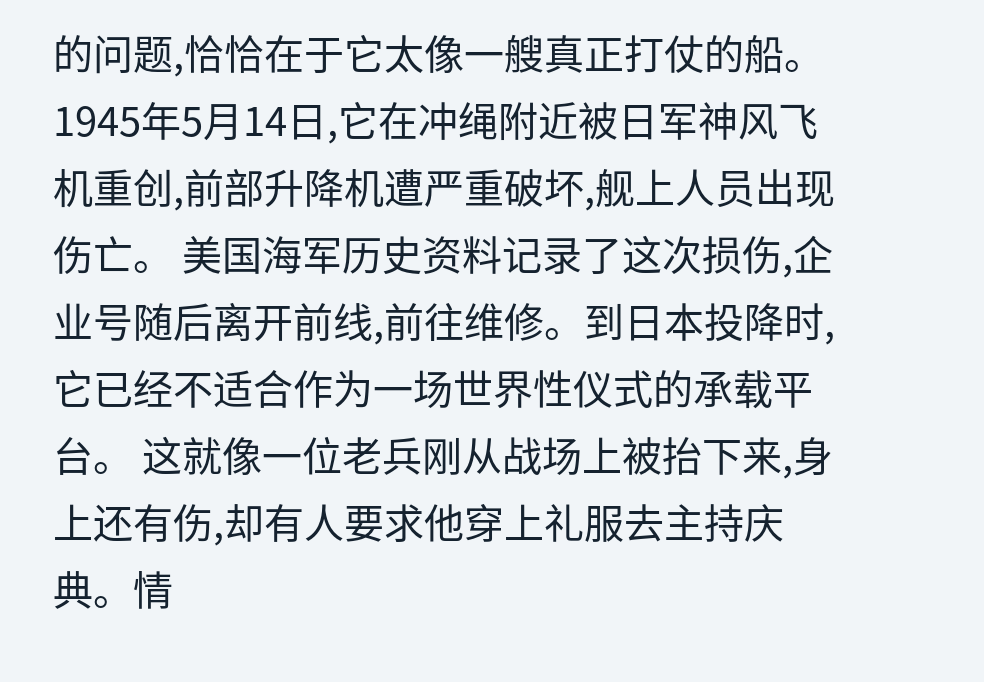的问题,恰恰在于它太像一艘真正打仗的船。1945年5月14日,它在冲绳附近被日军神风飞机重创,前部升降机遭严重破坏,舰上人员出现伤亡。 美国海军历史资料记录了这次损伤,企业号随后离开前线,前往维修。到日本投降时,它已经不适合作为一场世界性仪式的承载平台。 这就像一位老兵刚从战场上被抬下来,身上还有伤,却有人要求他穿上礼服去主持庆典。情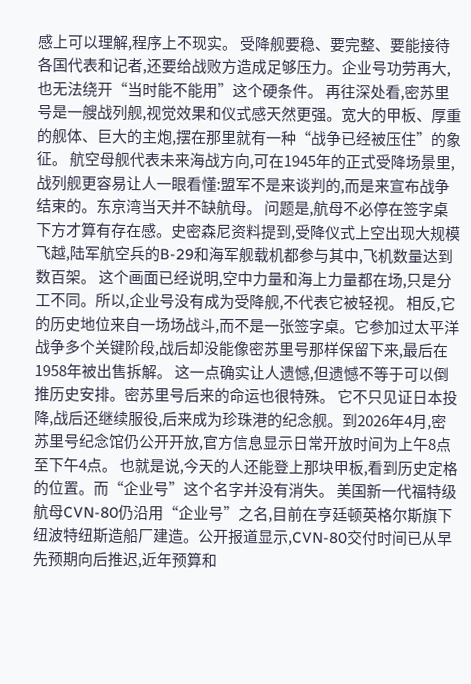感上可以理解,程序上不现实。 受降舰要稳、要完整、要能接待各国代表和记者,还要给战败方造成足够压力。企业号功劳再大,也无法绕开“当时能不能用”这个硬条件。 再往深处看,密苏里号是一艘战列舰,视觉效果和仪式感天然更强。宽大的甲板、厚重的舰体、巨大的主炮,摆在那里就有一种“战争已经被压住”的象征。 航空母舰代表未来海战方向,可在1945年的正式受降场景里,战列舰更容易让人一眼看懂:盟军不是来谈判的,而是来宣布战争结束的。东京湾当天并不缺航母。 问题是,航母不必停在签字桌下方才算有存在感。史密森尼资料提到,受降仪式上空出现大规模飞越,陆军航空兵的B-29和海军舰载机都参与其中,飞机数量达到数百架。 这个画面已经说明,空中力量和海上力量都在场,只是分工不同。所以,企业号没有成为受降舰,不代表它被轻视。 相反,它的历史地位来自一场场战斗,而不是一张签字桌。它参加过太平洋战争多个关键阶段,战后却没能像密苏里号那样保留下来,最后在1958年被出售拆解。 这一点确实让人遗憾,但遗憾不等于可以倒推历史安排。密苏里号后来的命运也很特殊。 它不只见证日本投降,战后还继续服役,后来成为珍珠港的纪念舰。到2026年4月,密苏里号纪念馆仍公开开放,官方信息显示日常开放时间为上午8点至下午4点。 也就是说,今天的人还能登上那块甲板,看到历史定格的位置。而“企业号”这个名字并没有消失。 美国新一代福特级航母CVN-80仍沿用“企业号”之名,目前在亨廷顿英格尔斯旗下纽波特纽斯造船厂建造。公开报道显示,CVN-80交付时间已从早先预期向后推迟,近年预算和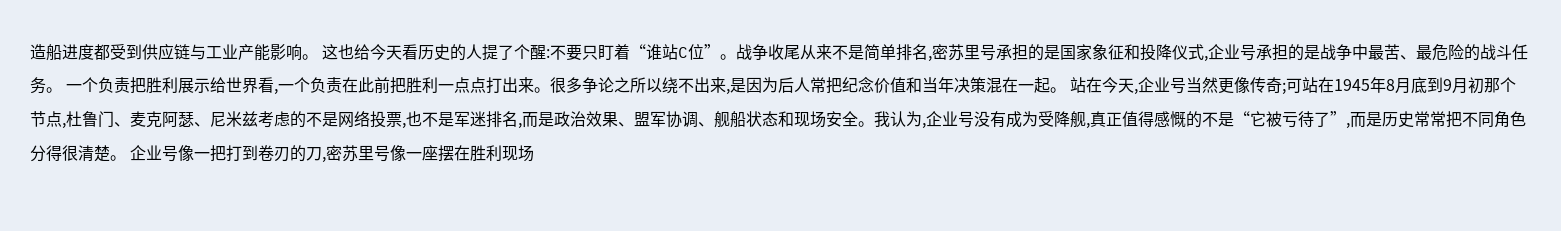造船进度都受到供应链与工业产能影响。 这也给今天看历史的人提了个醒:不要只盯着“谁站C位”。战争收尾从来不是简单排名,密苏里号承担的是国家象征和投降仪式,企业号承担的是战争中最苦、最危险的战斗任务。 一个负责把胜利展示给世界看,一个负责在此前把胜利一点点打出来。很多争论之所以绕不出来,是因为后人常把纪念价值和当年决策混在一起。 站在今天,企业号当然更像传奇;可站在1945年8月底到9月初那个节点,杜鲁门、麦克阿瑟、尼米兹考虑的不是网络投票,也不是军迷排名,而是政治效果、盟军协调、舰船状态和现场安全。我认为,企业号没有成为受降舰,真正值得感慨的不是“它被亏待了”,而是历史常常把不同角色分得很清楚。 企业号像一把打到卷刃的刀,密苏里号像一座摆在胜利现场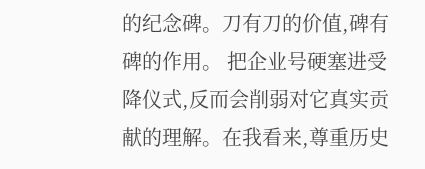的纪念碑。刀有刀的价值,碑有碑的作用。 把企业号硬塞进受降仪式,反而会削弱对它真实贡献的理解。在我看来,尊重历史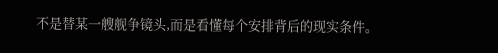不是替某一艘舰争镜头,而是看懂每个安排背后的现实条件。